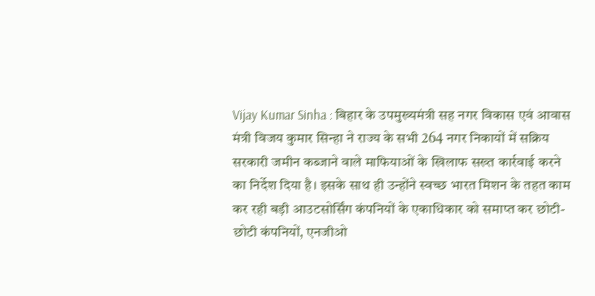Vijay Kumar Sinha : बिहार के उपमुख्यमंत्री सह नगर विकास एवं आवास मंत्री विजय कुमार सिन्हा ने राज्य के सभी 264 नगर निकायों में सक्रिय सरकारी जमीन कब्जाने वाले माफियाओं के खिलाफ सख्त कार्रवाई करने का निर्देश दिया है। इसके साथ ही उन्होंने स्वच्छ भारत मिशन के तहत काम कर रही बड़ी आउटसोर्सिंग कंपनियों के एकाधिकार को समाप्त कर छोटी-छोटी कंपनियों, एनजीओ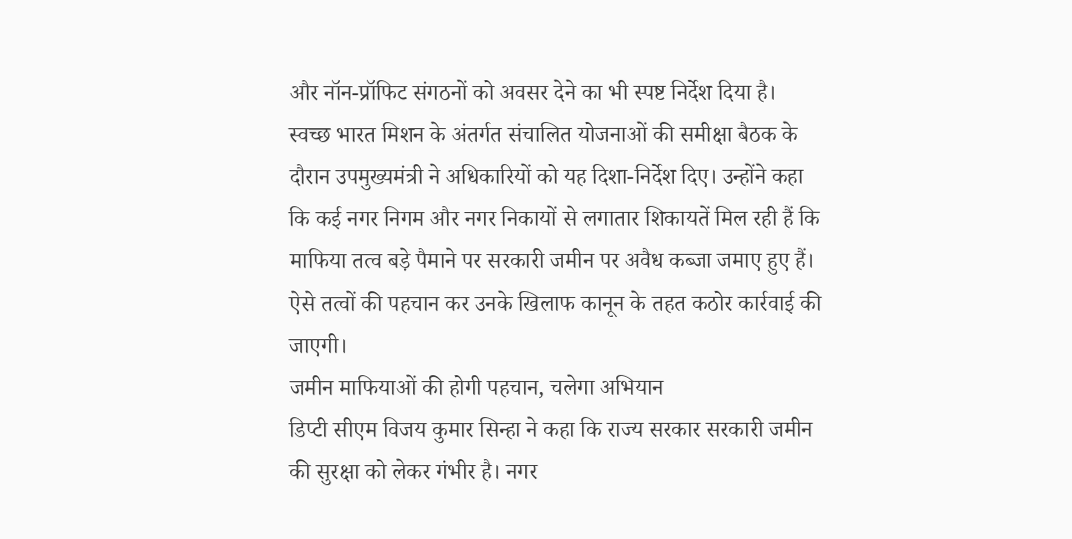और नॉन-प्रॉफिट संगठनों को अवसर देने का भी स्पष्ट निर्देश दिया है।
स्वच्छ भारत मिशन के अंतर्गत संचालित योजनाओं की समीक्षा बैठक के दौरान उपमुख्यमंत्री ने अधिकारियों को यह दिशा-निर्देश दिए। उन्होंने कहा कि कई नगर निगम और नगर निकायों से लगातार शिकायतें मिल रही हैं कि माफिया तत्व बड़े पैमाने पर सरकारी जमीन पर अवैध कब्जा जमाए हुए हैं। ऐसे तत्वों की पहचान कर उनके खिलाफ कानून के तहत कठोर कार्रवाई की जाएगी।
जमीन माफियाओं की होगी पहचान, चलेगा अभियान
डिप्टी सीएम विजय कुमार सिन्हा ने कहा कि राज्य सरकार सरकारी जमीन की सुरक्षा को लेकर गंभीर है। नगर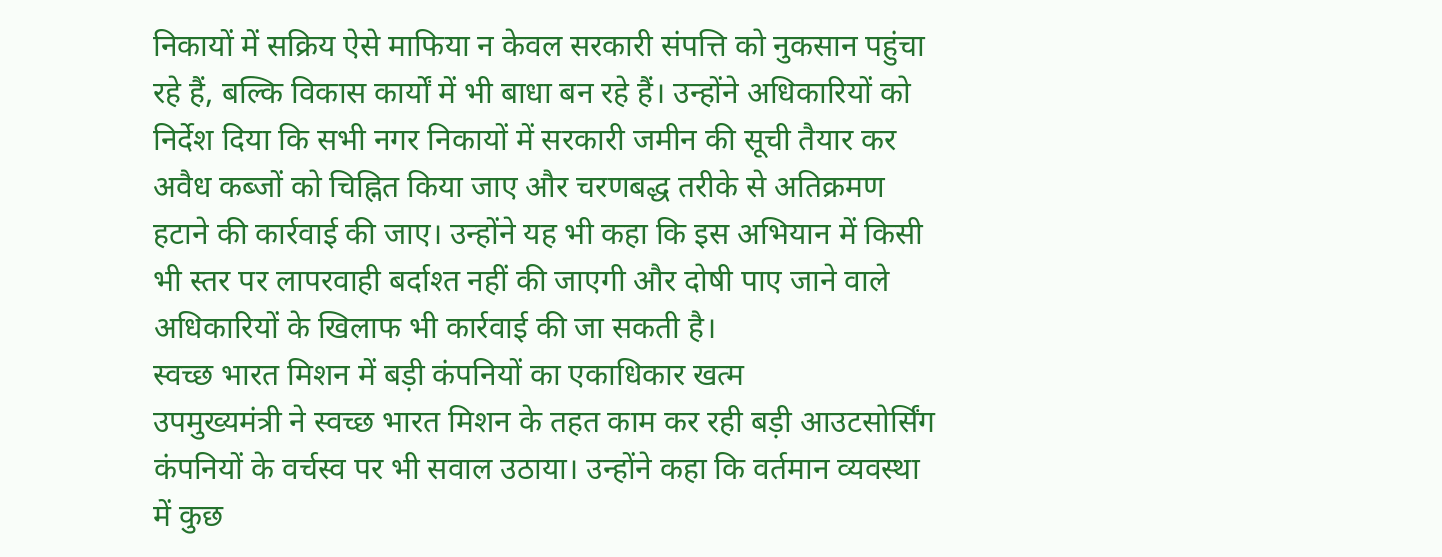निकायों में सक्रिय ऐसे माफिया न केवल सरकारी संपत्ति को नुकसान पहुंचा रहे हैं, बल्कि विकास कार्यों में भी बाधा बन रहे हैं। उन्होंने अधिकारियों को निर्देश दिया कि सभी नगर निकायों में सरकारी जमीन की सूची तैयार कर अवैध कब्जों को चिह्नित किया जाए और चरणबद्ध तरीके से अतिक्रमण हटाने की कार्रवाई की जाए। उन्होंने यह भी कहा कि इस अभियान में किसी भी स्तर पर लापरवाही बर्दाश्त नहीं की जाएगी और दोषी पाए जाने वाले अधिकारियों के खिलाफ भी कार्रवाई की जा सकती है।
स्वच्छ भारत मिशन में बड़ी कंपनियों का एकाधिकार खत्म
उपमुख्यमंत्री ने स्वच्छ भारत मिशन के तहत काम कर रही बड़ी आउटसोर्सिंग कंपनियों के वर्चस्व पर भी सवाल उठाया। उन्होंने कहा कि वर्तमान व्यवस्था में कुछ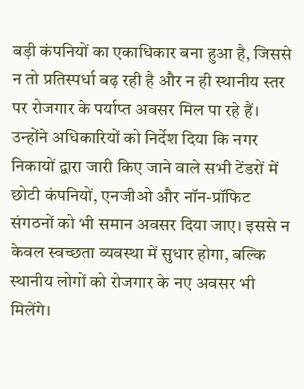बड़ी कंपनियों का एकाधिकार बना हुआ है, जिससे न तो प्रतिस्पर्धा बढ़ रही है और न ही स्थानीय स्तर पर रोजगार के पर्याप्त अवसर मिल पा रहे हैं।
उन्होंने अधिकारियों को निर्देश दिया कि नगर निकायों द्वारा जारी किए जाने वाले सभी टेंडरों में छोटी कंपनियों, एनजीओ और नॉन-प्रॉफिट संगठनों को भी समान अवसर दिया जाए। इससे न केवल स्वच्छता व्यवस्था में सुधार होगा, बल्कि स्थानीय लोगों को रोजगार के नए अवसर भी मिलेंगे।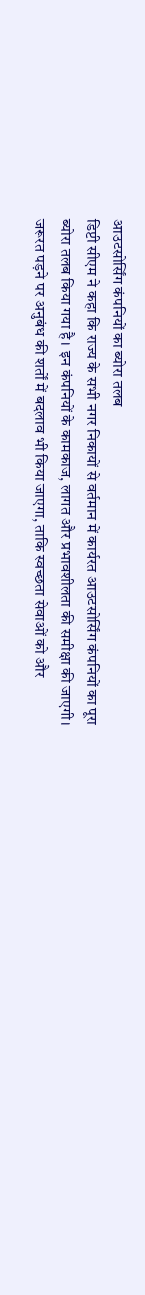आउटसोर्सिंग कंपनियों का ब्योरा तलब
डिप्टी सीएम ने कहा कि राज्य के सभी नगर निकायों से वर्तमान में कार्यरत आउटसोर्सिंग कंपनियों का पूरा ब्योरा तलब किया गया है। इन कंपनियों के कामकाज, लागत और प्रभावशीलता की समीक्षा की जाएगी। जरूरत पड़ने पर अनुबंध की शर्तों में बदलाव भी किया जाएगा, ताकि स्वच्छता सेवाओं को और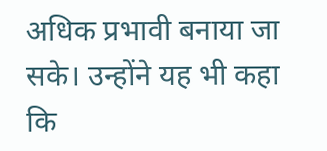अधिक प्रभावी बनाया जा सके। उन्होंने यह भी कहा कि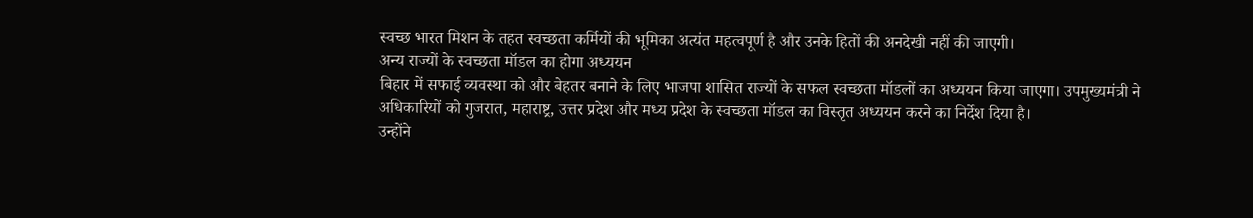स्वच्छ भारत मिशन के तहत स्वच्छता कर्मियों की भूमिका अत्यंत महत्वपूर्ण है और उनके हितों की अनदेखी नहीं की जाएगी।
अन्य राज्यों के स्वच्छता मॉडल का होगा अध्ययन
बिहार में सफाई व्यवस्था को और बेहतर बनाने के लिए भाजपा शासित राज्यों के सफल स्वच्छता मॉडलों का अध्ययन किया जाएगा। उपमुख्यमंत्री ने अधिकारियों को गुजरात, महाराष्ट्र, उत्तर प्रदेश और मध्य प्रदेश के स्वच्छता मॉडल का विस्तृत अध्ययन करने का निर्देश दिया है।
उन्होंने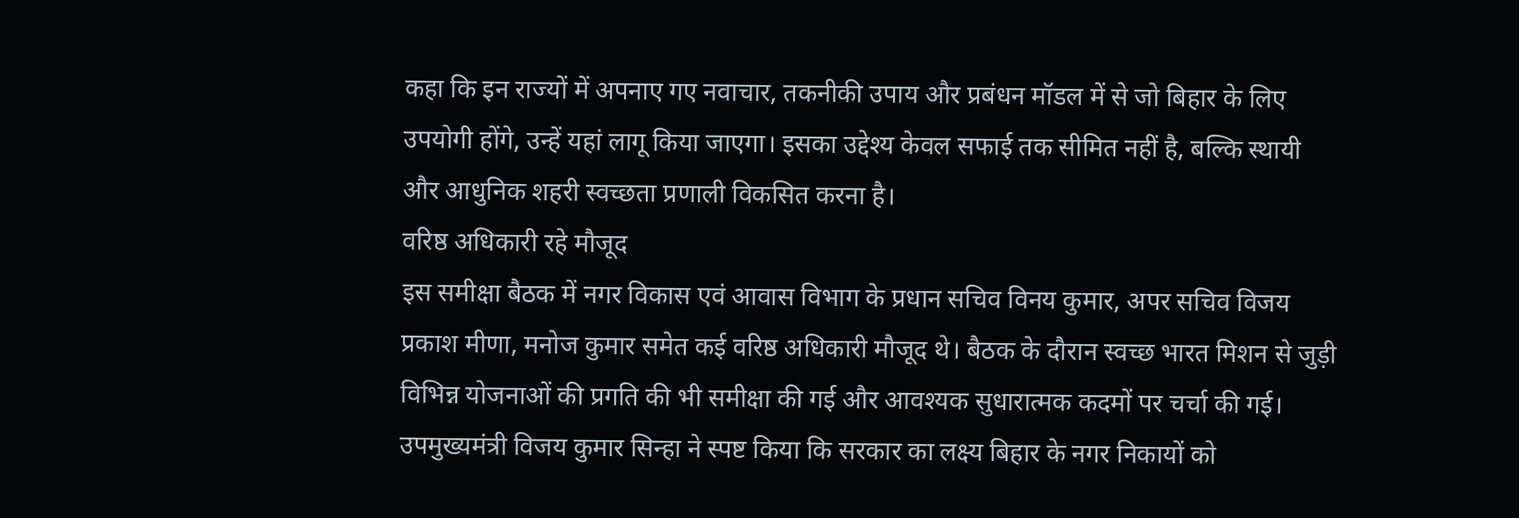कहा कि इन राज्यों में अपनाए गए नवाचार, तकनीकी उपाय और प्रबंधन मॉडल में से जो बिहार के लिए उपयोगी होंगे, उन्हें यहां लागू किया जाएगा। इसका उद्देश्य केवल सफाई तक सीमित नहीं है, बल्कि स्थायी और आधुनिक शहरी स्वच्छता प्रणाली विकसित करना है।
वरिष्ठ अधिकारी रहे मौजूद
इस समीक्षा बैठक में नगर विकास एवं आवास विभाग के प्रधान सचिव विनय कुमार, अपर सचिव विजय प्रकाश मीणा, मनोज कुमार समेत कई वरिष्ठ अधिकारी मौजूद थे। बैठक के दौरान स्वच्छ भारत मिशन से जुड़ी विभिन्न योजनाओं की प्रगति की भी समीक्षा की गई और आवश्यक सुधारात्मक कदमों पर चर्चा की गई।
उपमुख्यमंत्री विजय कुमार सिन्हा ने स्पष्ट किया कि सरकार का लक्ष्य बिहार के नगर निकायों को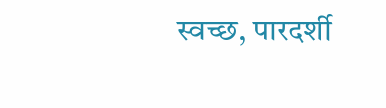स्वच्छ, पारदर्शी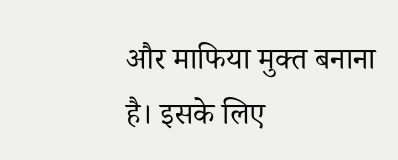और माफिया मुक्त बनाना है। इसके लिए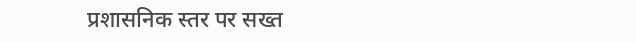प्रशासनिक स्तर पर सख्त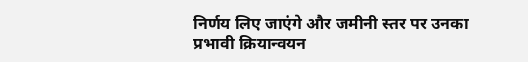निर्णय लिए जाएंगे और जमीनी स्तर पर उनका प्रभावी क्रियान्वयन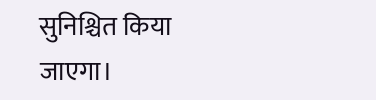सुनिश्चित किया जाएगा।